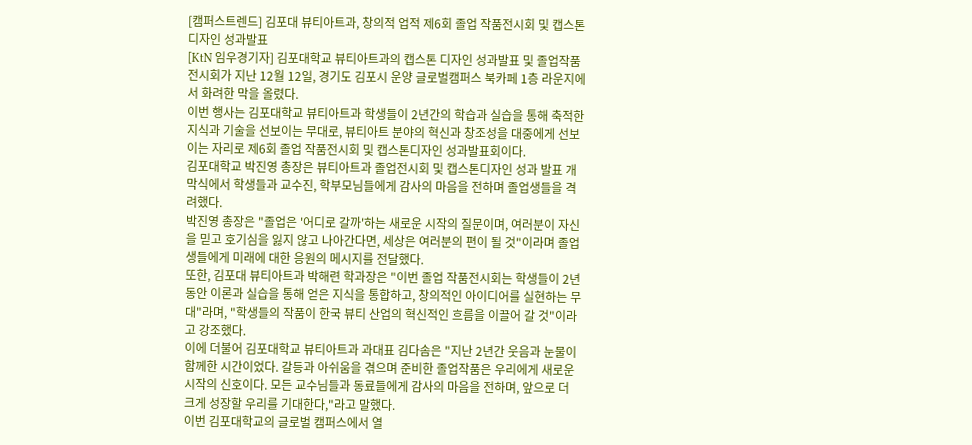[캠퍼스트렌드] 김포대 뷰티아트과, 창의적 업적 제6회 졸업 작품전시회 및 캡스톤디자인 성과발표
[KtN 임우경기자] 김포대학교 뷰티아트과의 캡스톤 디자인 성과발표 및 졸업작품전시회가 지난 12월 12일, 경기도 김포시 운양 글로벌캠퍼스 북카페 1층 라운지에서 화려한 막을 올렸다.
이번 행사는 김포대학교 뷰티아트과 학생들이 2년간의 학습과 실습을 통해 축적한 지식과 기술을 선보이는 무대로, 뷰티아트 분야의 혁신과 창조성을 대중에게 선보이는 자리로 제6회 졸업 작품전시회 및 캡스톤디자인 성과발표회이다.
김포대학교 박진영 총장은 뷰티아트과 졸업전시회 및 캡스톤디자인 성과 발표 개막식에서 학생들과 교수진, 학부모님들에게 감사의 마음을 전하며 졸업생들을 격려했다.
박진영 총장은 "졸업은 '어디로 갈까'하는 새로운 시작의 질문이며, 여러분이 자신을 믿고 호기심을 잃지 않고 나아간다면, 세상은 여러분의 편이 될 것"이라며 졸업생들에게 미래에 대한 응원의 메시지를 전달했다.
또한, 김포대 뷰티아트과 박해련 학과장은 "이번 졸업 작품전시회는 학생들이 2년 동안 이론과 실습을 통해 얻은 지식을 통합하고, 창의적인 아이디어를 실현하는 무대"라며, "학생들의 작품이 한국 뷰티 산업의 혁신적인 흐름을 이끌어 갈 것"이라고 강조했다.
이에 더불어 김포대학교 뷰티아트과 과대표 김다솜은 "지난 2년간 웃음과 눈물이 함께한 시간이었다. 갈등과 아쉬움을 겪으며 준비한 졸업작품은 우리에게 새로운 시작의 신호이다. 모든 교수님들과 동료들에게 감사의 마음을 전하며, 앞으로 더 크게 성장할 우리를 기대한다,"라고 말했다.
이번 김포대학교의 글로벌 캠퍼스에서 열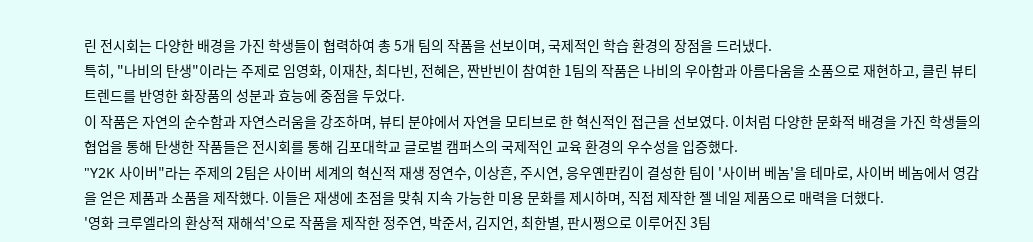린 전시회는 다양한 배경을 가진 학생들이 협력하여 총 5개 팀의 작품을 선보이며, 국제적인 학습 환경의 장점을 드러냈다.
특히, "나비의 탄생"이라는 주제로 임영화, 이재찬, 최다빈, 전혜은, 짠반빈이 참여한 1팀의 작품은 나비의 우아함과 아름다움을 소품으로 재현하고, 클린 뷰티 트렌드를 반영한 화장품의 성분과 효능에 중점을 두었다.
이 작품은 자연의 순수함과 자연스러움을 강조하며, 뷰티 분야에서 자연을 모티브로 한 혁신적인 접근을 선보였다. 이처럼 다양한 문화적 배경을 가진 학생들의 협업을 통해 탄생한 작품들은 전시회를 통해 김포대학교 글로벌 캠퍼스의 국제적인 교육 환경의 우수성을 입증했다.
"Y2K 사이버"라는 주제의 2팀은 사이버 세계의 혁신적 재생 정연수, 이상흔, 주시연, 응우옌판킴이 결성한 팀이 '사이버 베놈'을 테마로, 사이버 베놈에서 영감을 얻은 제품과 소품을 제작했다. 이들은 재생에 초점을 맞춰 지속 가능한 미용 문화를 제시하며, 직접 제작한 젤 네일 제품으로 매력을 더했다.
'영화 크루엘라의 환상적 재해석'으로 작품을 제작한 정주연, 박준서, 김지언, 최한별, 판시쩡으로 이루어진 3팀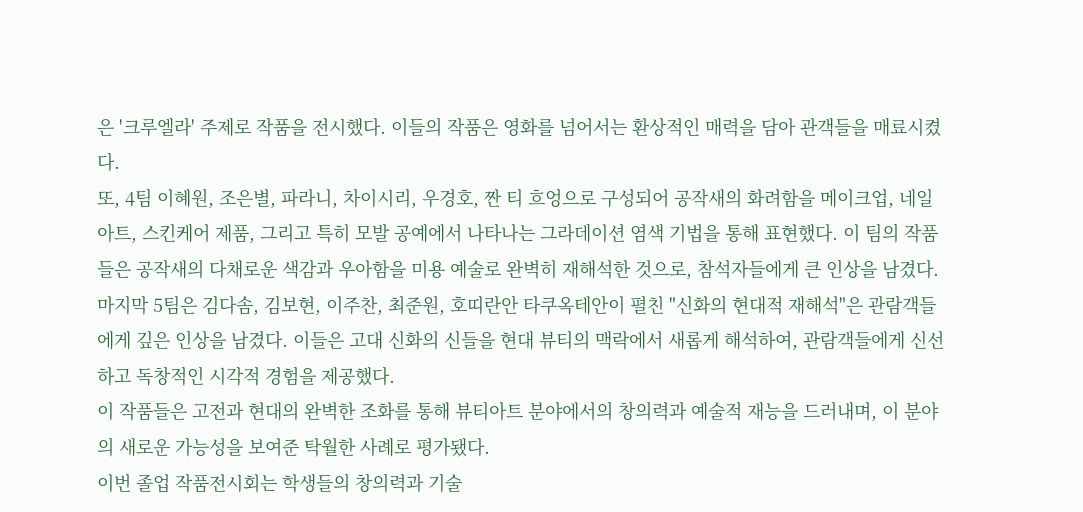은 '크루엘라' 주제로 작품을 전시했다. 이들의 작품은 영화를 넘어서는 환상적인 매력을 담아 관객들을 매료시켰다.
또, 4팀 이혜원, 조은별, 파라니, 차이시리, 우경호, 짠 티 흐엉으로 구성되어 공작새의 화려함을 메이크업, 네일 아트, 스킨케어 제품, 그리고 특히 모발 공예에서 나타나는 그라데이션 염색 기법을 통해 표현했다. 이 팀의 작품들은 공작새의 다채로운 색감과 우아함을 미용 예술로 완벽히 재해석한 것으로, 참석자들에게 큰 인상을 남겼다.
마지막 5팀은 김다솜, 김보현, 이주찬, 최준원, 호띠란안 타쿠옥테안이 펼친 "신화의 현대적 재해석"은 관람객들에게 깊은 인상을 남겼다. 이들은 고대 신화의 신들을 현대 뷰티의 맥락에서 새롭게 해석하여, 관람객들에게 신선하고 독창적인 시각적 경험을 제공했다.
이 작품들은 고전과 현대의 완벽한 조화를 통해 뷰티아트 분야에서의 창의력과 예술적 재능을 드러내며, 이 분야의 새로운 가능성을 보여준 탁월한 사례로 평가됐다.
이번 졸업 작품전시회는 학생들의 창의력과 기술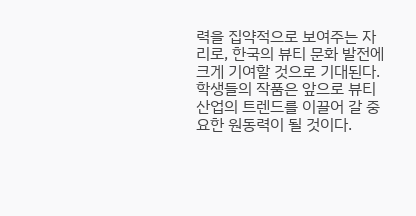력을 집약적으로 보여주는 자리로, 한국의 뷰티 문화 발전에 크게 기여할 것으로 기대된다. 학생들의 작품은 앞으로 뷰티 산업의 트렌드를 이끌어 갈 중요한 원동력이 될 것이다.